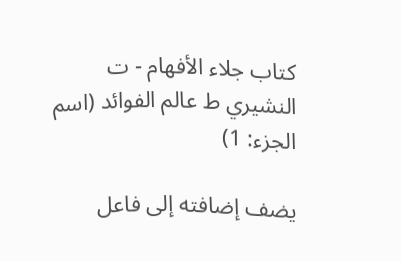كتاب جلاء الأفهام - ت النشيري ط عالم الفوائد (اسم الجزء: 1)

يضف إضافته إلى فاعل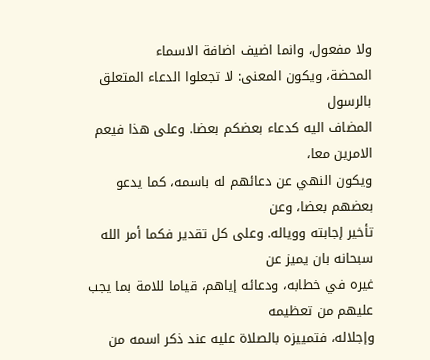ولا مفعول، وانما اضيف اضافة الاسماء
المحضة، ويكون المعنى: لا تجعلوا الدعاء المتعلق بالرسول
المضاف اليه كدعاء بعضكم بعضا. وعلى هذا فيعم الامرين معا،
ويكون النهي عن دعائهم له باسمه، كما يدعو بعضهم بعضا، وعن
تأخير إجابته ووياله. وعلى كل تقدير فكما أمر الله سبحانه بان يميز عن
غيره في خطابه، ودعائه إياهم، قياما للامة بما يجب عليهم من تعظيمه
وإجلاله، فتمييزه بالصلاة عليه عند ذكر اسمه من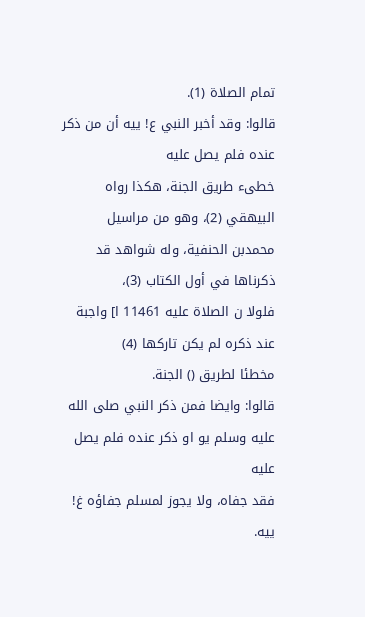تمام الصلاة (1).
قالوا: وقد أخبر النبي ع! ييه أن من ذكر عنده فلم يصل عليه
خطىء طريق الجنة، هكذا رواه البيهقي (2)، وهو من مراسيل
محمدبن الحنفية، وله شواهد قد ذكرناها في أول الكتاب (3)،
فلولا ن الصلاة عليه 11461 ا] واجبة عند ذكره لم يكن تاركها (4)
مخطئا لطريق () الجنة.
قالوا: وايضا فمن ذكر النبي صلى الله عليه وسلم يو او ذكر عنده فلم يصل عليه
فقد جفاه، ولا يجوز لمسلم جفاؤه غ! ييه.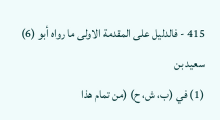415 - فالدليل على المقدمة الاولى ما رواه أبو (6) سعيد بن
(1) في (ب، ش، ح) (من تمام هذا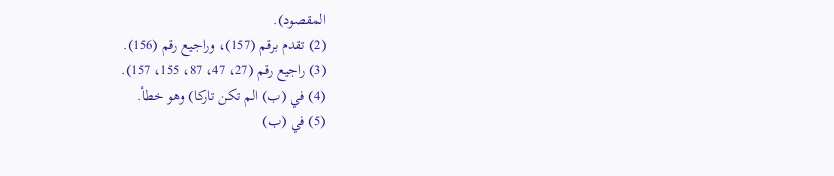المقصود).
(2) تقدم برقم (157)، وراجيع رقم (156).
(3) راجيع رقم (27، 47، 87، 155، 157).
(4) في (ب) الم تكن تاركا) وهو خطأ.
(5) في (ب)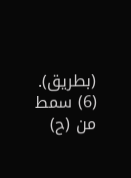(بطريق).
(6) سمط من (ح)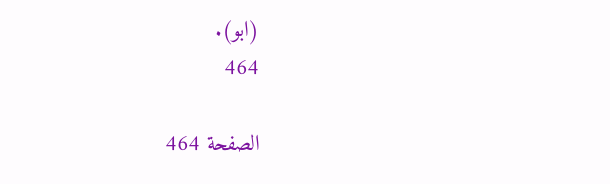(ابو).
464

الصفحة 464